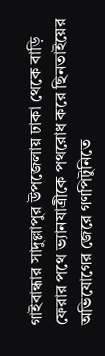গাইবান্ধার সাদুল্লাপুর উপজেলায় ঢাকা থেকে বাড়ি ফেরার পথে ভ্যানযাত্রীকে পথরোধ করে ছিনতাইয়ের অভিযোগের জেরে গণপিটুনিতে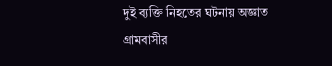দুই ব্যক্তি নিহতের ঘটনায় অজ্ঞাত গ্রামবাসীর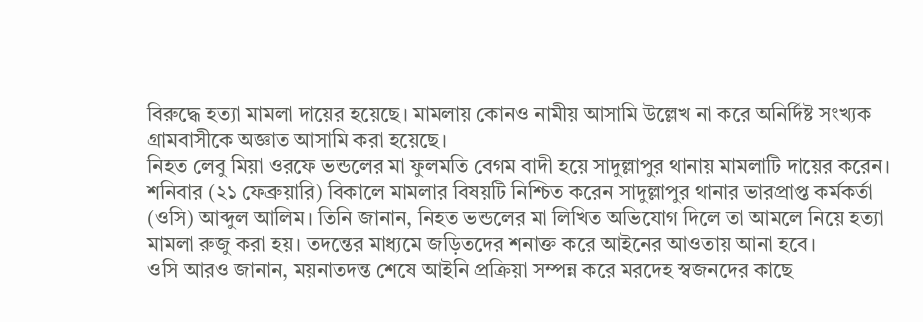বিরুদ্ধে হত্যা মামলা দায়ের হয়েছে। মামলায় কোনও নামীয় আসামি উল্লেখ না করে অনির্দিষ্ট সংখ্যক গ্রামবাসীকে অজ্ঞাত আসামি করা হয়েছে।
নিহত লেবু মিয়া ওরফে ভন্ডলের মা ফুলমতি বেগম বাদী হয়ে সাদুল্লাপুর থানায় মামলাটি দায়ের করেন।
শনিবার (২১ ফেব্রুয়ারি) বিকালে মামলার বিষয়টি নিশ্চিত করেন সাদুল্লাপুর থানার ভারপ্রাপ্ত কর্মকর্তা (ওসি) আব্দুল আলিম। তিনি জানান, নিহত ভন্ডলের মা লিখিত অভিযোগ দিলে তা আমলে নিয়ে হত্যা মামলা রুজু করা হয়। তদন্তের মাধ্যমে জড়িতদের শনাক্ত করে আইনের আওতায় আনা হবে।
ওসি আরও জানান, ময়নাতদন্ত শেষে আইনি প্রক্রিয়া সম্পন্ন করে মরদেহ স্বজনদের কাছে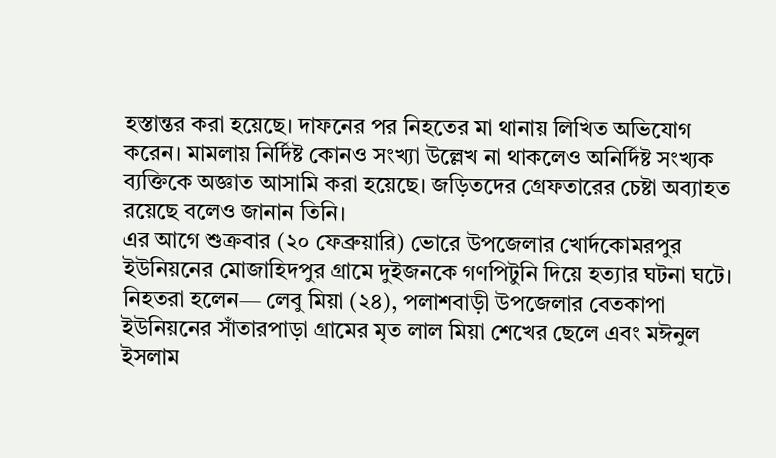হস্তান্তর করা হয়েছে। দাফনের পর নিহতের মা থানায় লিখিত অভিযোগ করেন। মামলায় নির্দিষ্ট কোনও সংখ্যা উল্লেখ না থাকলেও অনির্দিষ্ট সংখ্যক ব্যক্তিকে অজ্ঞাত আসামি করা হয়েছে। জড়িতদের গ্রেফতারের চেষ্টা অব্যাহত রয়েছে বলেও জানান তিনি।
এর আগে শুক্রবার (২০ ফেব্রুয়ারি) ভোরে উপজেলার খোর্দকোমরপুর ইউনিয়নের মোজাহিদপুর গ্রামে দুইজনকে গণপিটুনি দিয়ে হত্যার ঘটনা ঘটে। নিহতরা হলেন— লেবু মিয়া (২৪), পলাশবাড়ী উপজেলার বেতকাপা ইউনিয়নের সাঁতারপাড়া গ্রামের মৃত লাল মিয়া শেখের ছেলে এবং মঈনুল ইসলাম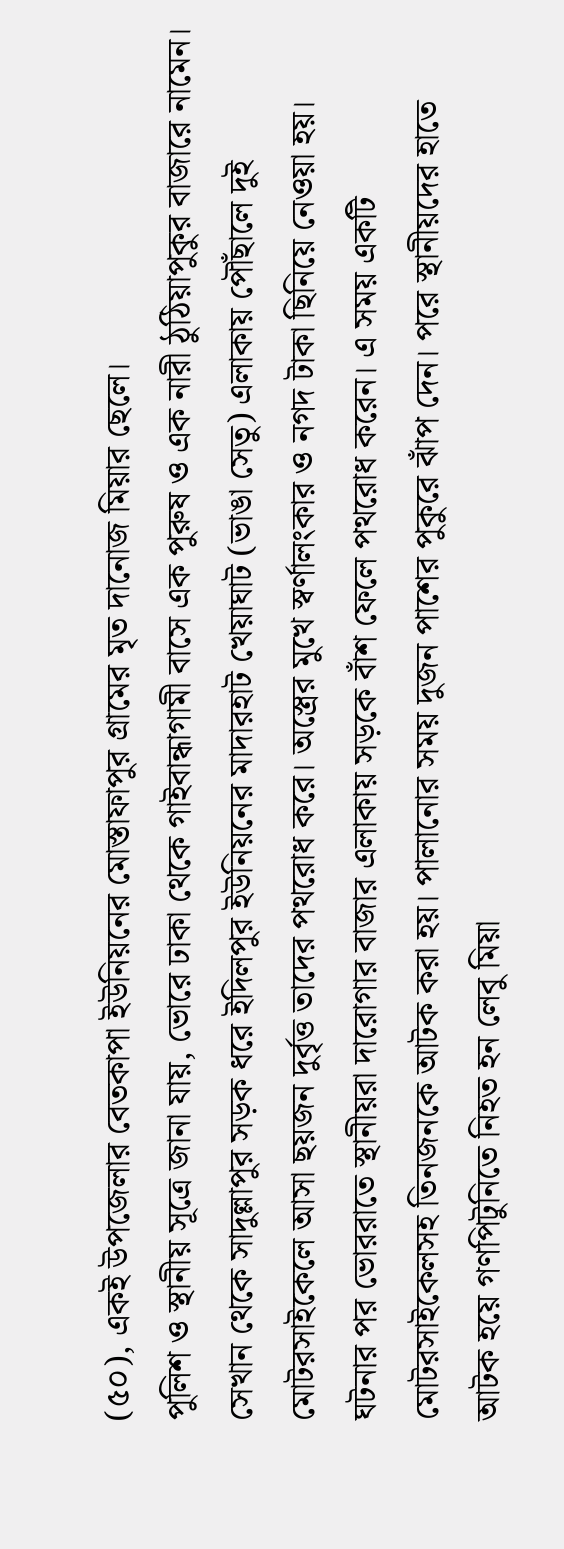(৫০), একই উপজেলার বেতকাপা ইউনিয়নের মোস্তাফাপুর গ্রামের মৃত দানোজ মিয়ার ছেলে।
পুলিশ ও স্থানীয় সূত্রে জানা যায়, ভোরে ঢাকা থেকে গাইবান্ধাগামী বাসে এক পুরুষ ও এক নারী ঠুঠিয়াপুকুর বাজারে নামেন। সেখান থেকে সাদুল্লাপুর সড়ক ধরে ইদিলপুর ইউনিয়নের মাদারহাট খেয়াঘাট (ভাঙা সেতু) এলাকায় পৌঁছালে দুই মোটরসাইকেলে আসা ছয়জন দুর্বৃত্ত তাদের পথরোধ করে। অস্ত্রের মুখে স্বর্ণালংকার ও নগদ টাকা ছিনিয়ে নেওয়া হয়।
ঘটনার পর ভোররাতে স্থানীয়রা দারোগার বাজার এলাকায় সড়কে বাঁশ ফেলে পথরোধ করেন। এ সময় একটি মোটরসাইকেলসহ তিনজনকে আটক করা হয়। পালানোর সময় দুজন পাশের পুকুরে ঝাঁপ দেন। পরে স্থানীয়দের হাতে আটক হয়ে গণপিটুনিতে নিহত হন লেবু মিয়া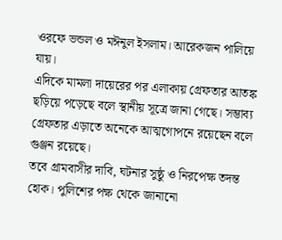ওরফে ভন্ডল ও মঈনুল ইসলাম। আরেকজন পালিয়ে যায়।
এদিকে মামলা দায়েরের পর এলাকায় গ্রেফতার আতঙ্ক ছড়িয়ে পড়েছে বলে স্থানীয় সূত্রে জানা গেছে। সম্ভাব্য গ্রেফতার এড়াতে অনেকে আত্মগোপনে রয়েছেন বলে গুঞ্জন রয়েছে।
তবে গ্রামবাসীর দাবি, ঘটনার সুষ্ঠু ও নিরপেক্ষ তদন্ত হোক। পুলিশের পক্ষ থেকে জানানো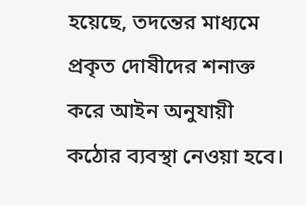হয়েছে, তদন্তের মাধ্যমে প্রকৃত দোষীদের শনাক্ত করে আইন অনুযায়ী কঠোর ব্যবস্থা নেওয়া হবে।